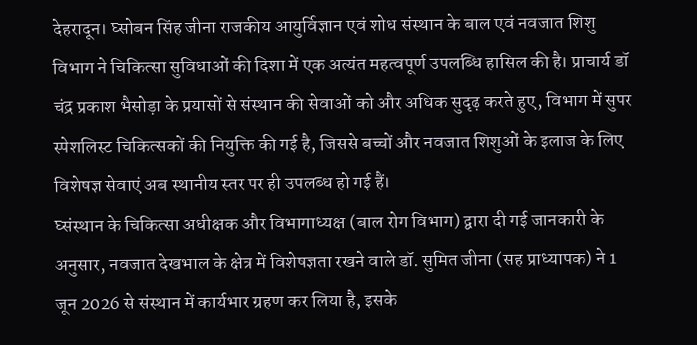देहरादून। घ्सोबन सिंह जीना राजकीय आयुर्विज्ञान एवं शोध संस्थान के बाल एवं नवजात शिशु विभाग ने चिकित्सा सुविधाओं की दिशा में एक अत्यंत महत्वपूर्ण उपलब्धि हासिल की है। प्राचार्य डॉ चंद्र प्रकाश भैसोड़ा के प्रयासों से संस्थान की सेवाओं को और अधिक सुदृढ़ करते हुए, विभाग में सुपर स्पेशलिस्ट चिकित्सकों की नियुक्ति की गई है, जिससे बच्चों और नवजात शिशुओं के इलाज के लिए विशेषज्ञ सेवाएं अब स्थानीय स्तर पर ही उपलब्ध हो गई हैं।
घ्संस्थान के चिकित्सा अधीक्षक और विभागाध्यक्ष (बाल रोग विभाग) द्वारा दी गई जानकारी के अनुसार, नवजात देखभाल के क्षेत्र में विशेषज्ञता रखने वाले डॉ. सुमित जीना (सह प्राध्यापक) ने 1 जून 2026 से संस्थान में कार्यभार ग्रहण कर लिया है, इसके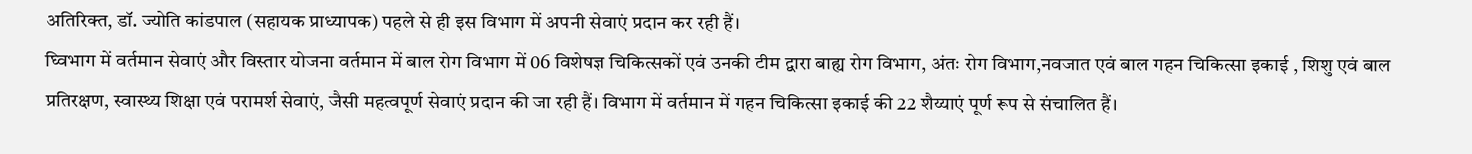अतिरिक्त, डॉ. ज्योति कांडपाल (सहायक प्राध्यापक) पहले से ही इस विभाग में अपनी सेवाएं प्रदान कर रही हैं।
घ्विभाग में वर्तमान सेवाएं और विस्तार योजना वर्तमान में बाल रोग विभाग में 06 विशेषज्ञ चिकित्सकों एवं उनकी टीम द्वारा बाह्य रोग विभाग, अंतः रोग विभाग,नवजात एवं बाल गहन चिकित्सा इकाई , शिशु एवं बाल प्रतिरक्षण, स्वास्थ्य शिक्षा एवं परामर्श सेवाएं, जैसी महत्वपूर्ण सेवाएं प्रदान की जा रही हैं। विभाग में वर्तमान में गहन चिकित्सा इकाई की 22 शैय्याएं पूर्ण रूप से संचालित हैं।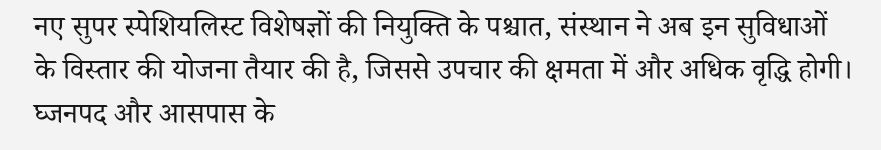नए सुपर स्पेशियलिस्ट विशेषज्ञों की नियुक्ति के पश्चात, संस्थान ने अब इन सुविधाओं के विस्तार की योजना तैयार की है, जिससे उपचार की क्षमता में और अधिक वृद्धि होगी। घ्जनपद और आसपास के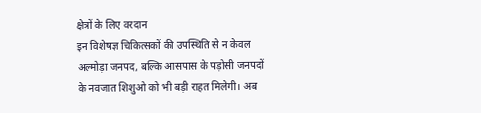क्षेत्रों के लिए वरदान
इन विशेषज्ञ चिकित्सकों की उपस्थिति से न केवल अल्मोड़ा जनपद, बल्कि आसपास के पड़ोसी जनपदों के नवजात शिशुओ को भी बड़ी राहत मिलेगी। अब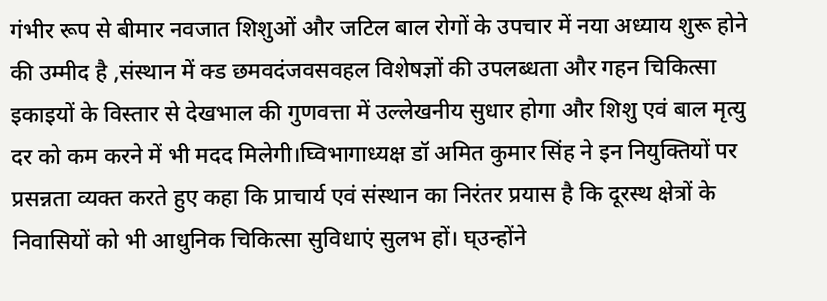गंभीर रूप से बीमार नवजात शिशुओं और जटिल बाल रोगों के उपचार में नया अध्याय शुरू होने की उम्मीद है ,संस्थान में क्ड छमवदंजवसवहल विशेषज्ञों की उपलब्धता और गहन चिकित्सा इकाइयों के विस्तार से देखभाल की गुणवत्ता में उल्लेखनीय सुधार होगा और शिशु एवं बाल मृत्यु दर को कम करने में भी मदद मिलेगी।घ्विभागाध्यक्ष डॉ अमित कुमार सिंह ने इन नियुक्तियों पर प्रसन्नता व्यक्त करते हुए कहा कि प्राचार्य एवं संस्थान का निरंतर प्रयास है कि दूरस्थ क्षेत्रों के निवासियों को भी आधुनिक चिकित्सा सुविधाएं सुलभ हों। घ्उन्होंने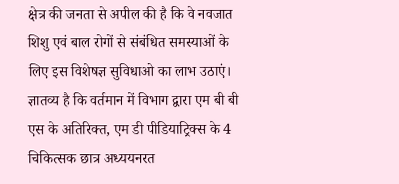क्षेत्र की जनता से अपील की है कि वे नवजात शिशु एवं बाल रोगों से संबंधित समस्याओं के लिए इस विशेषज्ञ सुविधाओ का लाभ उठाएं। ज्ञातव्य है कि वर्तमान में विभाग द्वारा एम बी बी एस के अतिरिक्त, एम डी पीडियाट्रिक्स के 4 चिकित्सक छात्र अध्ययनरत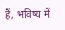हैं, भविष्य में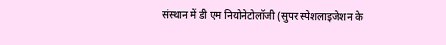संस्थान में डी एम नियोनेटोलॉजी (सुपर स्पेशलाइजेशन के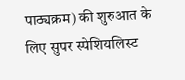पाठ्यक्रम) की शुरुआत के लिए सुपर स्पेशियलिस्ट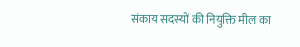संकाय सदस्यों की नियुक्ति मील का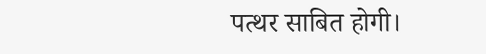पत्थर साबित होगी।